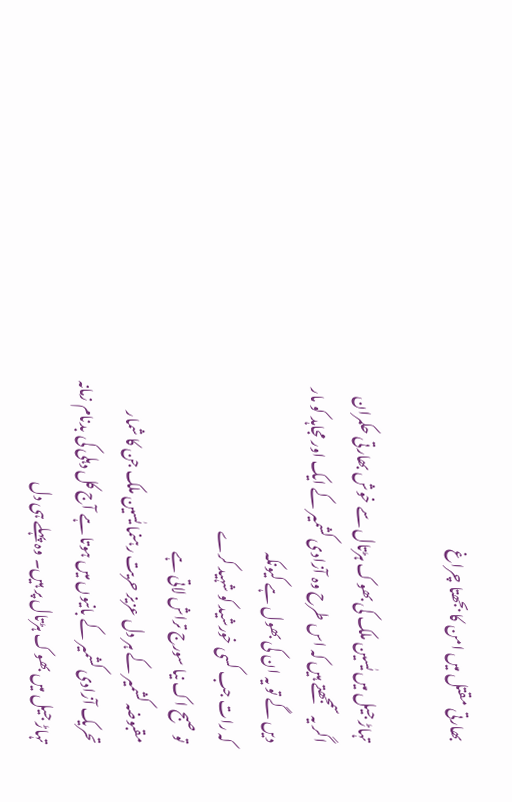بھارتی مقتل میں امن کا بجھتا چراغ

تہاڑ جیل میں یٰسین ملک کی بھوک ہڑتال سے خوش بھارتی حکمران اگر یہ سمجھتے ہیں کہ اس طرح وہ آزادی کشمیر کے ایک اور مجاہد کو مار دیں گے تو یہ ان کی بھول ہے کیونکہ
کہ رات جب کسی خورشید کو شہید کرے
تو صبح اک نیا سورج تراش لاتی ہے
مقبوضہ کشمیر کے ہر دل عزیز حریت رہنما یٰسین ملک جن کا شمار تحریک آزادی کشمیر کے بانیوں میں ہوتا ہے آج کل دہلی کی بدنام زمانہ تہاڑ جیل میں بھوک ہڑتال پر ہیں۔ وہ پہلے ہی دل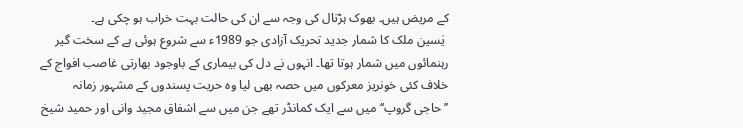کے مریض ہیں۔ بھوک ہڑتال کی وجہ سے ان کی حالت بہت خراب ہو چکی ہے۔
 یٰسین ملک کا شمار جدید تحریک آزادی جو 1989ء سے شروع ہوئی ہے کے سخت گیر رہنمائوں میں شمار ہوتا تھا۔ انہوں نے دل کی بیماری کے باوجود بھارتی غاصب افواج کے خلاف کئی خونریز معرکوں میں حصہ بھی لیا وہ حریت پسندوں کے مشہور زمانہ ’’حاجی گروپ‘‘ میں سے ایک کمانڈر تھے جن میں سے اشفاق مجید وانی اور حمید شیخ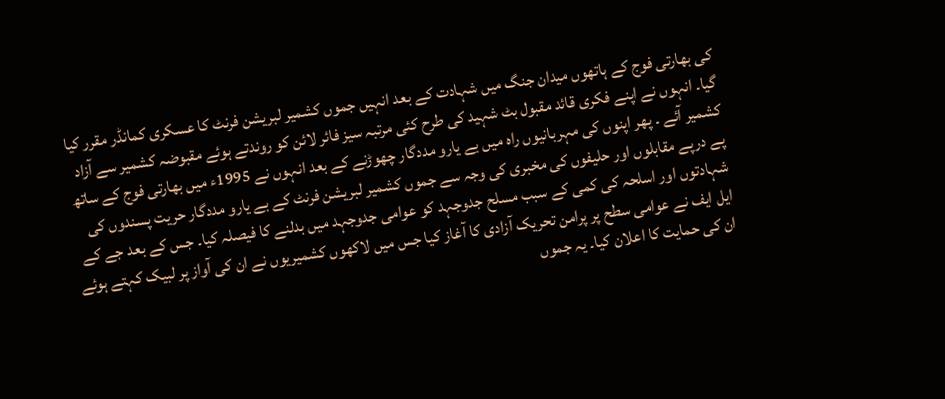کی بھارتی فوج کے ہاتھوں میدان جنگ میں شہادت کے بعد انہیں جموں کشمیر لبریشن فرنٹ کا عسکری کمانڈر مقرر کیا گیا۔ انہوں نے اپنے فکری قائد مقبول بٹ شہید کی طرح کئی مرتبہ سیز فائر لائن کو روندتے ہوئے مقبوضہ کشمیر سے آزاد کشمیر آئے ۔ پھر اپنوں کی مہربانیوں راہ میں بے یارو مددگار چھوڑنے کے بعد انہوں نے 1995ء میں بھارتی فوج کے ساتھ پے درپے مقابلوں اور حلیفوں کی مخبری کی وجہ سے جموں کشمیر لبریشن فرنٹ کے بے یارو مددگار حریت پسندوں کی شہادتوں اور اسلحہ کی کمی کے سبب مسلح جدوجہد کو عوامی جدوجہد میں بدلنے کا فیصلہ کیا۔ جس کے بعد جے کے ایل ایف نے عوامی سطح پر پرامن تحریک آزادی کا آغاز کیا جس میں لاکھوں کشمیریوں نے ان کی آواز پر لبیک کہتے ہوئے ان کی حمایت کا اعلان کیا۔ یہ جموں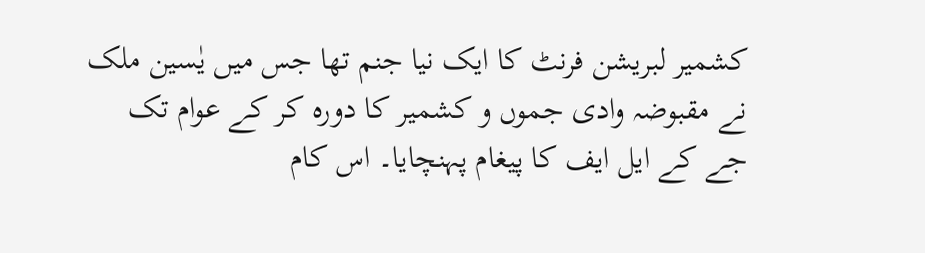کشمیر لبریشن فرنٹ کا ایک نیا جنم تھا جس میں یٰسین ملک نے مقبوضہ وادی جموں و کشمیر کا دورہ کر کے عوام تک جے کے ایل ایف کا پیغام پہنچایا۔ اس کام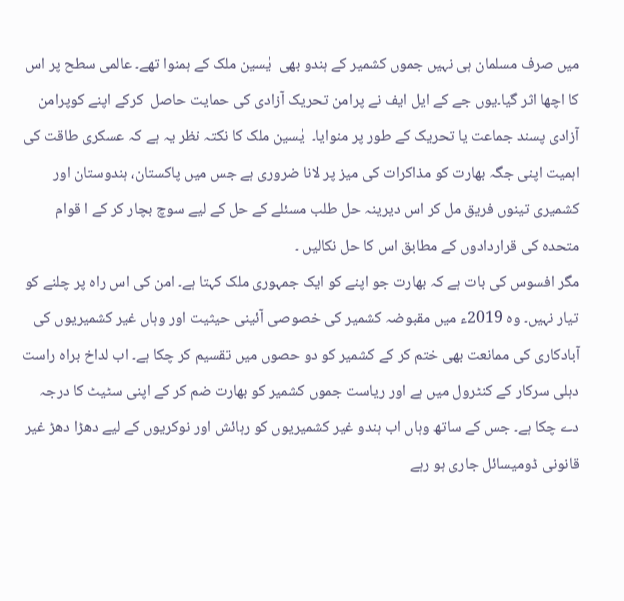میں صرف مسلمان ہی نہیں جموں کشمیر کے ہندو بھی  یٰسین ملک کے ہمنوا تھے۔ عالمی سطح پر اس کا اچھا اثر گیا۔یوں جے کے ایل ایف نے پرامن تحریک آزادی کی حمایت حاصل  کرکے اپنے کوپرامن آزادی پسند جماعت یا تحریک کے طور پر منوایا۔  یٰسین ملک کا نکتہ نظر یہ ہے کہ عسکری طاقت کی اہمیت اپنی جگہ بھارت کو مذاکرات کی میز پر لانا ضروری ہے جس میں پاکستان، ہندوستان اور کشمیری تینوں فریق مل کر اس دیرینہ حل طلب مسئلے کے حل کے لیے سوچ بچار کر کے ا قوام متحدہ کی قراردادوں کے مطابق اس کا حل نکالیں ۔
مگر افسوس کی بات ہے کہ بھارت جو اپنے کو ایک جمہوری ملک کہتا ہے۔ امن کی اس راہ پر چلنے کو تیار نہیں۔ وہ 2019ء میں مقبوضہ کشمیر کی خصوصی آئینی حیثیت اور وہاں غیر کشمیریوں کی آبادکاری کی ممانعت بھی ختم کر کے کشمیر کو دو حصوں میں تقسیم کر چکا ہے۔ اب لداخ براہ راست دہلی سرکار کے کنٹرول میں ہے اور ریاست جموں کشمیر کو بھارت ضم کر کے اپنی سٹیٹ کا درجہ دے چکا ہے۔ جس کے ساتھ وہاں اب ہندو غیر کشمیریوں کو رہائش اور نوکریوں کے لیے دھڑا دھڑ غیر قانونی ڈومیسائل جاری ہو رہے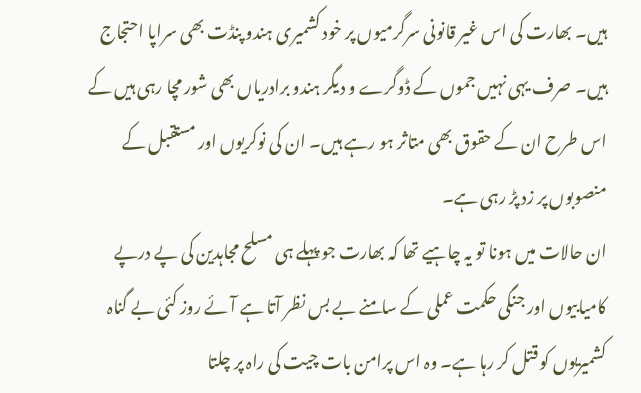ہیں۔ بھارت کی اس غیر قانونی سرگرمیوں پر خود کشمیری ہندو پنڈت بھی سراپا احتجاج ہیں۔ صرف یہی نہیں جموں کے ڈوگرے و دیگر ہندو برادریاں بھی شور مچا رہی ہیں کے اس طرح ان کے حقوق بھی متاثر ہو رہے ہیں۔ ان کی نوکریوں اور مستقبل کے منصوبوں پر زد پڑ رہی ہے۔
ان حالات میں ہونا تو یہ چاہیے تھا کہ بھارت جو پہلے ہی مسلح مجاہدین کی پے درپے کامیابیوں اور جنگی حکمت عملی کے سامنے بے بس نظر آتا ہے آئے روز کئی بے گناہ کشمیریوں کو قتل کر رہا ہے۔ وہ اس پرامن بات چیت کی راہ پر چلتا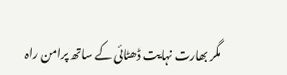مگر بھارت نہایت ڈھٹائی کے ساتھ پرامن راہ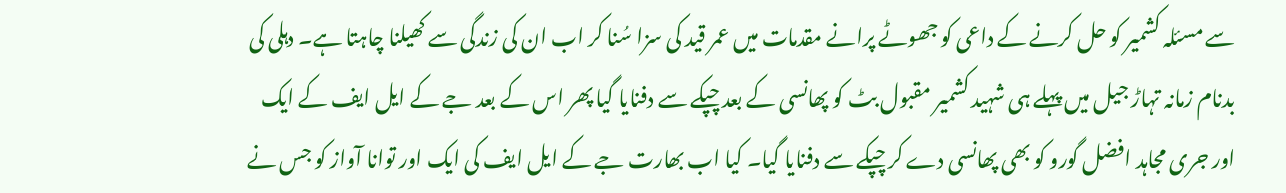سے مسئلہ کشمیر کو حل کرنے کے داعی کو جھوٹے پرانے مقدمات میں عمر قید کی سزا سُنا کر اب ان کی زندگی سے کھیلنا چاہتا ہے۔ دہلی کی بدنام زمانہ تہاڑ جیل میں پہلے ہی شہید کشمیر مقبول بٹ کو پھانسی کے بعد چپکے سے دفنایا گیا پھر اس کے بعد جے کے ایل ایف کے ایک اور جری مجاہد افضل گورو کو بھی پھانسی دے کر چپکے سے دفنایا گیا۔ کیا اب بھارت جے کے ایل ایف کی ایک اور توانا آواز کو جس نے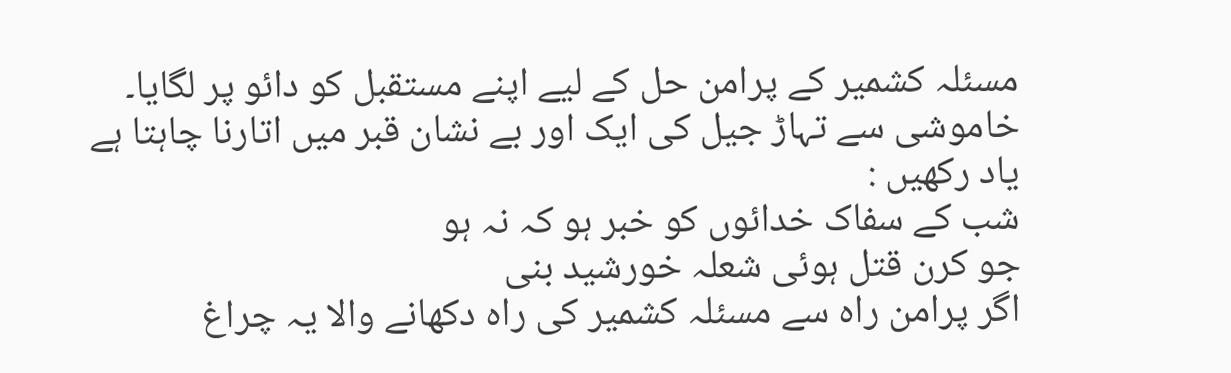مسئلہ کشمیر کے پرامن حل کے لیے اپنے مستقبل کو دائو پر لگایا۔ خاموشی سے تہاڑ جیل کی ایک اور بے نشان قبر میں اتارنا چاہتا ہے یاد رکھیں :
شب کے سفاک خدائوں کو خبر ہو کہ نہ ہو
جو کرن قتل ہوئی شعلہ خورشید بنی
اگر پرامن راہ سے مسئلہ کشمیر کی راہ دکھانے والا یہ چراغ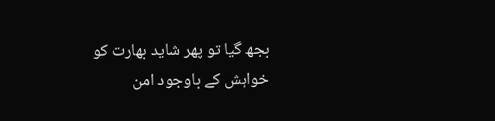بجھ گیا تو پھر شاید بھارت کو خواہش کے باوجود امن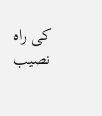کی راہ نصیب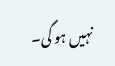نہیں ہو گی۔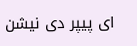ای پیپر دی نیشن